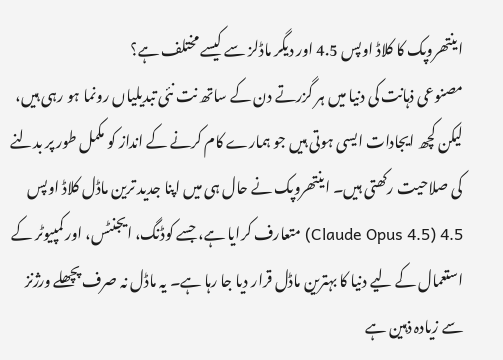اینتھروپک کا کلاڈ اوپس 4.5 اور دیگر ماڈلز سے کیسے مختلف ہے؟
مصنوعی ذہانت کی دنیا میں ہر گزرتے دن کے ساتھ نت نئی تبدیلیاں رونما ہو رہی ہیں، لیکن کچھ ایجادات ایسی ہوتی ہیں جو ہمارے کام کرنے کے انداز کو مکمل طور پر بدلنے کی صلاحیت رکھتی ہیں۔ اینتھروپک نے حال ہی میں اپنا جدید ترین ماڈل کلاڈ اوپس 4.5 (Claude Opus 4.5) متعارف کرایا ہے، جسے کوڈنگ، ایجنٹس، اور کمپیوٹر کے استعمال کے لیے دنیا کا بہترین ماڈل قرار دیا جا رہا ہے۔ یہ ماڈل نہ صرف پچھلے ورژنز سے زیادہ ذہین ہے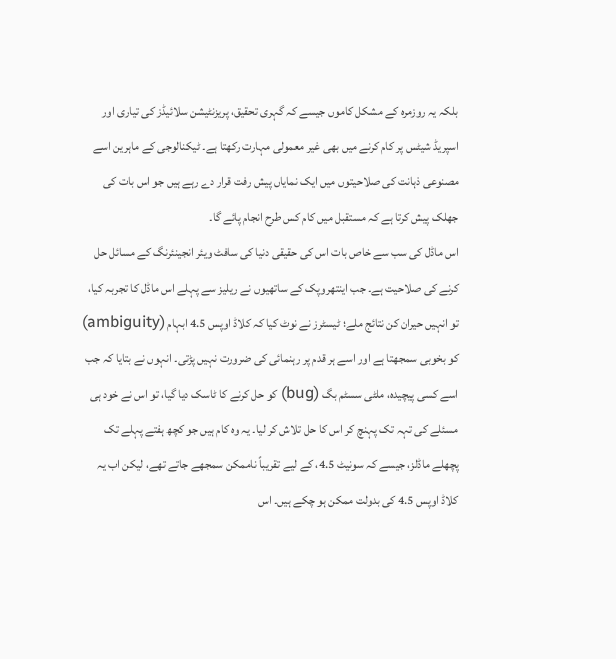بلکہ یہ روزمرہ کے مشکل کاموں جیسے کہ گہری تحقیق، پریزنٹیشن سلائیڈز کی تیاری اور اسپریڈ شیٹس پر کام کرنے میں بھی غیر معمولی مہارت رکھتا ہے۔ ٹیکنالوجی کے ماہرین اسے مصنوعی ذہانت کی صلاحیتوں میں ایک نمایاں پیش رفت قرار دے رہے ہیں جو اس بات کی جھلک پیش کرتا ہے کہ مستقبل میں کام کس طرح انجام پائے گا۔
اس ماڈل کی سب سے خاص بات اس کی حقیقی دنیا کی سافٹ ویئر انجینئرنگ کے مسائل حل کرنے کی صلاحیت ہے۔ جب اینتھروپک کے ساتھیوں نے ریلیز سے پہلے اس ماڈل کا تجربہ کیا، تو انہیں حیران کن نتائج ملے؛ ٹیسٹرز نے نوٹ کیا کہ کلاڈ اوپس 4.5 ابہام (ambiguity) کو بخوبی سمجھتا ہے اور اسے ہر قدم پر رہنمائی کی ضرورت نہیں پڑتی۔ انہوں نے بتایا کہ جب اسے کسی پیچیدہ، ملٹی سسٹم بگ (bug) کو حل کرنے کا ٹاسک دیا گیا، تو اس نے خود ہی مسئلے کی تہہ تک پہنچ کر اس کا حل تلاش کر لیا۔ یہ وہ کام ہیں جو کچھ ہفتے پہلے تک پچھلے ماڈلز، جیسے کہ سونیٹ 4.5، کے لیے تقریباً ناممکن سمجھے جاتے تھے، لیکن اب یہ کلاڈ اوپس 4.5 کی بدولت ممکن ہو چکے ہیں۔ اس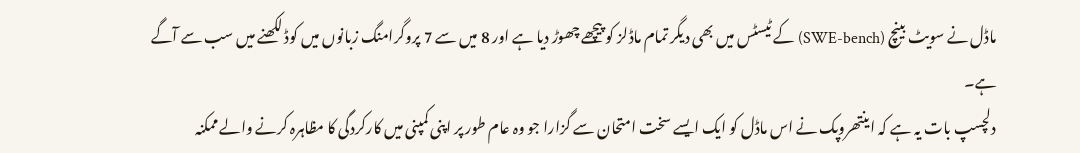ماڈل نے سویٹ بینچ (SWE-bench) کے ٹیسٹس میں بھی دیگر تمام ماڈلز کو پیچھے چھوڑ دیا ہے اور 8 میں سے 7 پروگرامنگ زبانوں میں کوڈ لکھنے میں سب سے آگے ہے۔
دلچسپ بات یہ ہے کہ اینتھروپک نے اس ماڈل کو ایک ایسے سخت امتحان سے گزارا جو وہ عام طور پر اپنی کمپنی میں کارکردگی کا مظاہرہ کرنے والے ممکنہ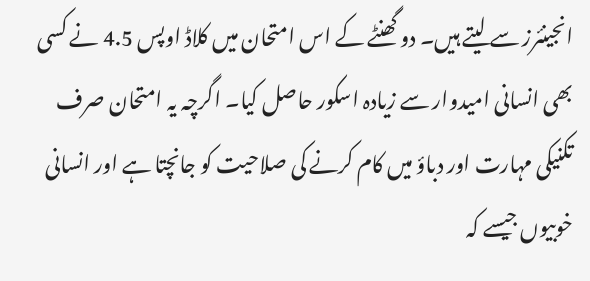انجینئرز سے لیتے ہیں۔ دو گھنٹے کے اس امتحان میں کلاڈ اوپس 4.5 نے کسی بھی انسانی امیدوار سے زیادہ اسکور حاصل کیا۔ اگرچہ یہ امتحان صرف تکنیکی مہارت اور دباؤ میں کام کرنے کی صلاحیت کو جانچتا ہے اور انسانی خوبیوں جیسے کہ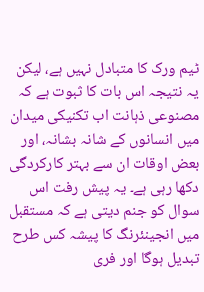ٹیم ورک کا متبادل نہیں ہے، لیکن یہ نتیجہ اس بات کا ثبوت ہے کہ مصنوعی ذہانت اب تکنیکی میدان میں انسانوں کے شانہ بشانہ، اور بعض اوقات ان سے بہتر کارکردگی دکھا رہی ہے۔ یہ پیش رفت اس سوال کو جنم دیتی ہے کہ مستقبل میں انجینئرنگ کا پیشہ کس طرح تبدیل ہوگا اور فری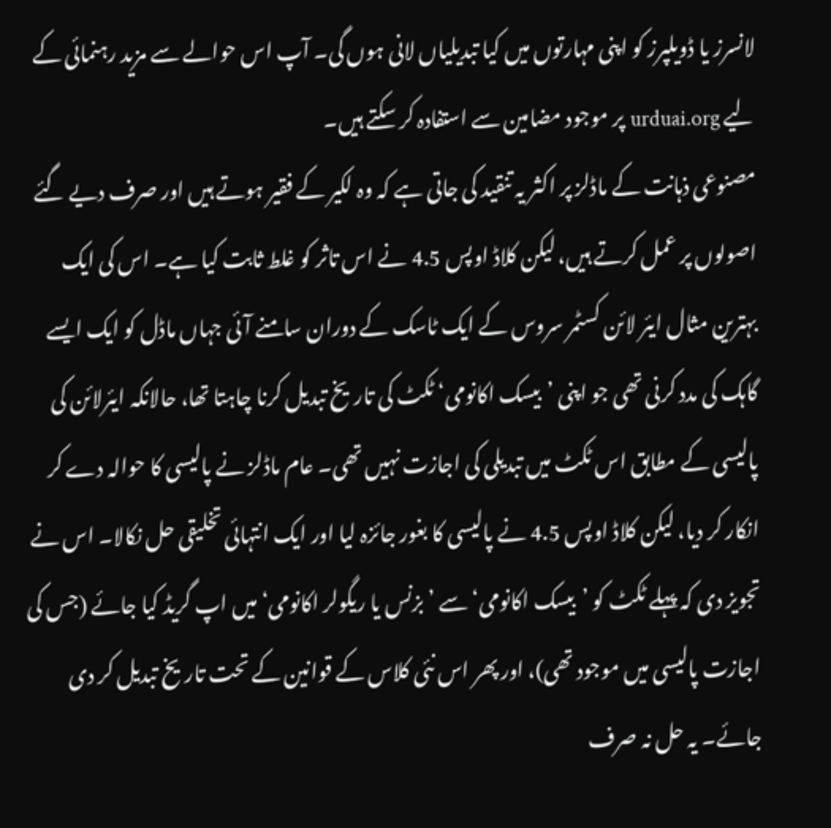لانسرز یا ڈویلپرز کو اپنی مہارتوں میں کیا تبدیلیاں لانی ہوں گی۔ آپ اس حوالے سے مزید رہنمائی کے لیے urduai.org پر موجود مضامین سے استفادہ کر سکتے ہیں۔
مصنوعی ذہانت کے ماڈلز پر اکثر یہ تنقید کی جاتی ہے کہ وہ لکیر کے فقیر ہوتے ہیں اور صرف دیے گئے اصولوں پر عمل کرتے ہیں، لیکن کلاڈ اوپس 4.5 نے اس تاثر کو غلط ثابت کیا ہے۔ اس کی ایک بہترین مثال ایئر لائن کسٹمر سروس کے ایک ٹاسک کے دوران سامنے آئی جہاں ماڈل کو ایک ایسے گاہک کی مدد کرنی تھی جو اپنی ’بیسک اکانومی‘ ٹکٹ کی تاریخ تبدیل کرنا چاہتا تھا، حالانکہ ایئرلائن کی پالیسی کے مطابق اس ٹکٹ میں تبدیلی کی اجازت نہیں تھی۔ عام ماڈلز نے پالیسی کا حوالہ دے کر انکار کر دیا، لیکن کلاڈ اوپس 4.5 نے پالیسی کا بغور جائزہ لیا اور ایک انتہائی تخلیقی حل نکالا۔ اس نے تجویز دی کہ پہلے ٹکٹ کو ’بیسک اکانومی‘ سے ’بزنس یا ریگولر اکانومی‘ میں اپ گریڈ کیا جائے (جس کی اجازت پالیسی میں موجود تھی)، اور پھر اس نئی کلاس کے قوانین کے تحت تاریخ تبدیل کر دی جائے۔ یہ حل نہ صرف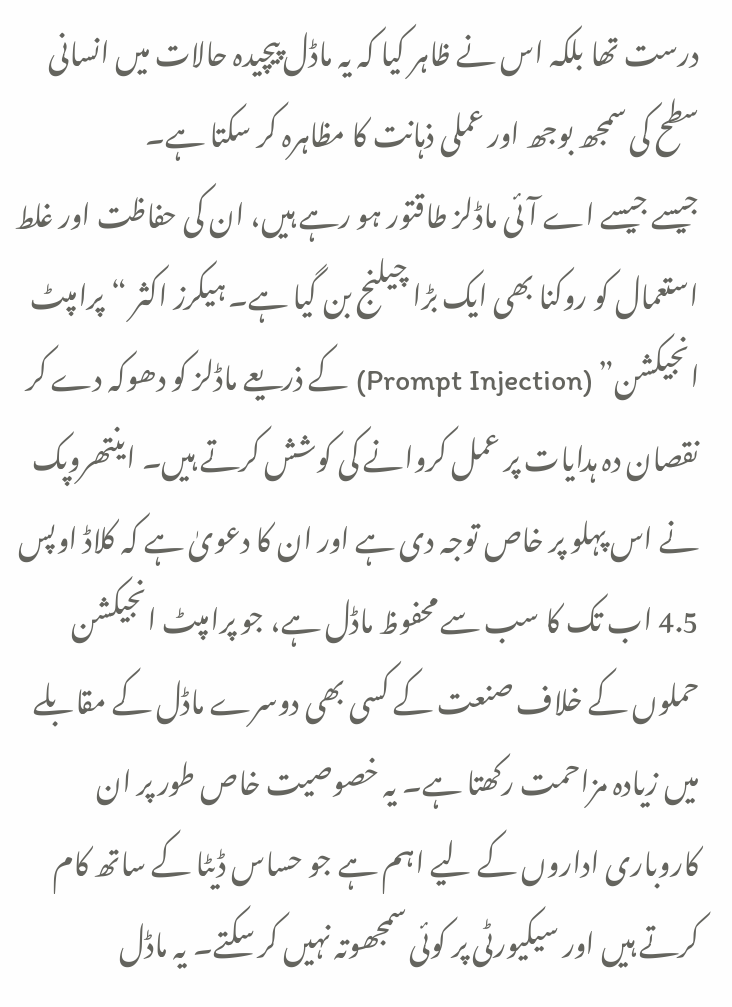درست تھا بلکہ اس نے ظاہر کیا کہ یہ ماڈل پیچیدہ حالات میں انسانی سطح کی سمجھ بوجھ اور عملی ذہانت کا مظاہرہ کر سکتا ہے۔
جیسے جیسے اے آئی ماڈلز طاقتور ہو رہے ہیں، ان کی حفاظت اور غلط استعمال کو روکنا بھی ایک بڑا چیلنج بن گیا ہے۔ ہیکرز اکثر “پرامپٹ انجیکشن” (Prompt Injection) کے ذریعے ماڈلز کو دھوکہ دے کر نقصان دہ ہدایات پر عمل کروانے کی کوشش کرتے ہیں۔ اینتھروپک نے اس پہلو پر خاص توجہ دی ہے اور ان کا دعویٰ ہے کہ کلاڈ اوپس 4.5 اب تک کا سب سے محفوظ ماڈل ہے، جو پرامپٹ انجیکشن حملوں کے خلاف صنعت کے کسی بھی دوسرے ماڈل کے مقابلے میں زیادہ مزاحمت رکھتا ہے۔ یہ خصوصیت خاص طور پر ان کاروباری اداروں کے لیے اہم ہے جو حساس ڈیٹا کے ساتھ کام کرتے ہیں اور سیکیورٹی پر کوئی سمجھوتہ نہیں کر سکتے۔ یہ ماڈل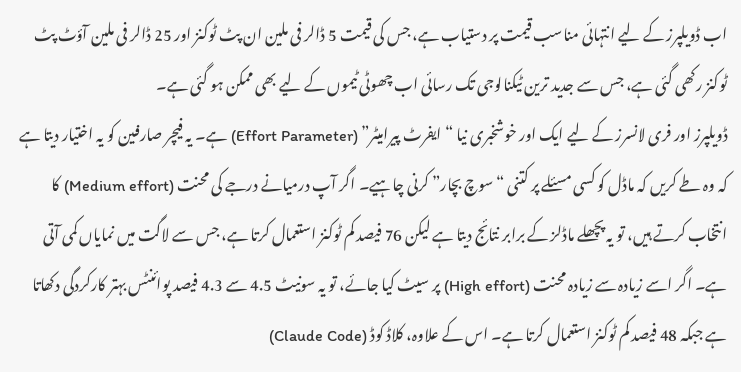اب ڈویلپرز کے لیے انتہائی مناسب قیمت پر دستیاب ہے، جس کی قیمت 5 ڈالر فی ملین ان پٹ ٹوکنز اور 25 ڈالر فی ملین آؤٹ پٹ ٹوکنز رکھی گئی ہے، جس سے جدید ترین ٹیکنالوجی تک رسائی اب چھوٹی ٹیموں کے لیے بھی ممکن ہو گئی ہے۔
ڈویلپرز اور فری لانسرز کے لیے ایک اور خوشخبری نیا “ایفرٹ پیرامیٹر” (Effort Parameter) ہے۔ یہ فیچر صارفین کو یہ اختیار دیتا ہے کہ وہ طے کریں کہ ماڈل کو کسی مسئلے پر کتنی “سوچ بچار” کرنی چاہیے۔ اگر آپ درمیانے درجے کی محنت (Medium effort) کا انتخاب کرتے ہیں، تو یہ پچھلے ماڈلز کے برابر نتائج دیتا ہے لیکن 76 فیصد کم ٹوکنز استعمال کرتا ہے، جس سے لاگت میں نمایاں کمی آتی ہے۔ اگر اسے زیادہ سے زیادہ محنت (High effort) پر سیٹ کیا جائے، تو یہ سونیٹ 4.5 سے 4.3 فیصد پوائنٹس بہتر کارکردگی دکھاتا ہے جبکہ 48 فیصد کم ٹوکنز استعمال کرتا ہے۔ اس کے علاوہ، کلاڈ کوڈ (Claude Code)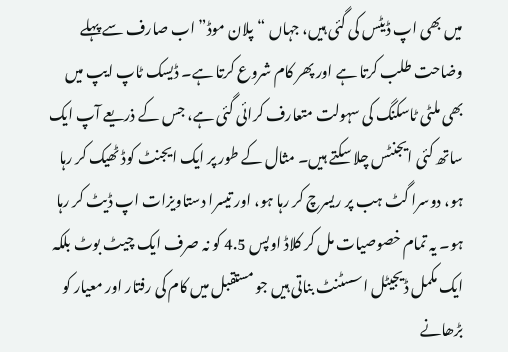میں بھی اپ ڈیٹس کی گئی ہیں، جہاں “پلان موڈ” اب صارف سے پہلے وضاحت طلب کرتا ہے اور پھر کام شروع کرتا ہے۔ ڈیسک ٹاپ ایپ میں بھی ملٹی ٹاسکنگ کی سہولت متعارف کرائی گئی ہے، جس کے ذریعے آپ ایک ساتھ کئی ایجنٹس چلا سکتے ہیں۔ مثال کے طور پر ایک ایجنٹ کوڈ ٹھیک کر رہا ہو، دوسرا گٹ ہب پر ریسرچ کر رہا ہو، اور تیسرا دستاویزات اپ ڈیٹ کر رہا ہو۔ یہ تمام خصوصیات مل کر کلاڈ اوپس 4.5 کو نہ صرف ایک چیٹ بوٹ بلکہ ایک مکمل ڈیجیٹل اسسٹنٹ بناتی ہیں جو مستقبل میں کام کی رفتار اور معیار کو بڑھانے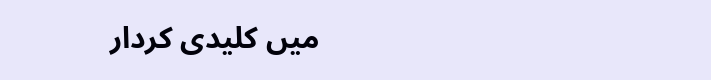میں کلیدی کردار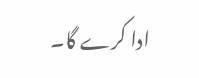ادا کرے گا۔